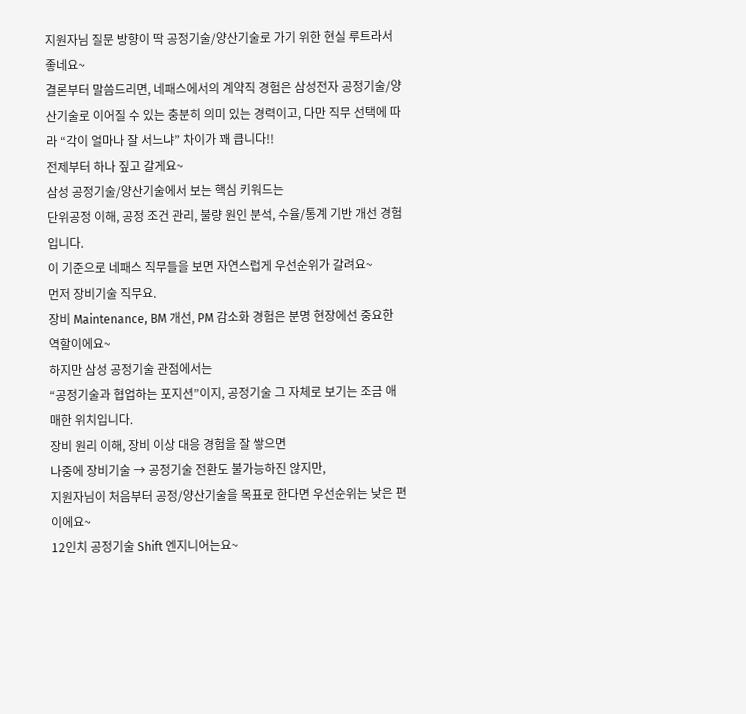지원자님 질문 방향이 딱 공정기술/양산기술로 가기 위한 현실 루트라서 좋네요~
결론부터 말씀드리면, 네패스에서의 계약직 경험은 삼성전자 공정기술/양산기술로 이어질 수 있는 충분히 의미 있는 경력이고, 다만 직무 선택에 따라 “각이 얼마나 잘 서느냐” 차이가 꽤 큽니다!!
전제부터 하나 짚고 갈게요~
삼성 공정기술/양산기술에서 보는 핵심 키워드는
단위공정 이해, 공정 조건 관리, 불량 원인 분석, 수율/통계 기반 개선 경험입니다.
이 기준으로 네패스 직무들을 보면 자연스럽게 우선순위가 갈려요~
먼저 장비기술 직무요.
장비 Maintenance, BM 개선, PM 감소화 경험은 분명 현장에선 중요한 역할이에요~
하지만 삼성 공정기술 관점에서는
“공정기술과 협업하는 포지션”이지, 공정기술 그 자체로 보기는 조금 애매한 위치입니다.
장비 원리 이해, 장비 이상 대응 경험을 잘 쌓으면
나중에 장비기술 → 공정기술 전환도 불가능하진 않지만,
지원자님이 처음부터 공정/양산기술을 목표로 한다면 우선순위는 낮은 편이에요~
12인치 공정기술 Shift 엔지니어는요~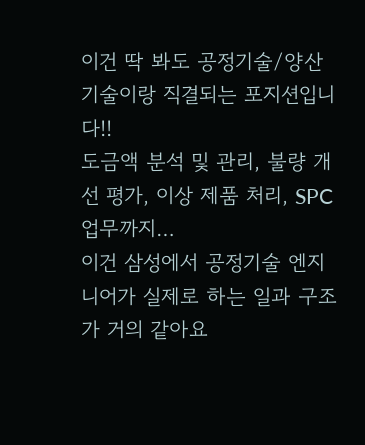이건 딱 봐도 공정기술/양산기술이랑 직결되는 포지션입니다!!
도금액 분석 및 관리, 불량 개선 평가, 이상 제품 처리, SPC 업무까지…
이건 삼성에서 공정기술 엔지니어가 실제로 하는 일과 구조가 거의 같아요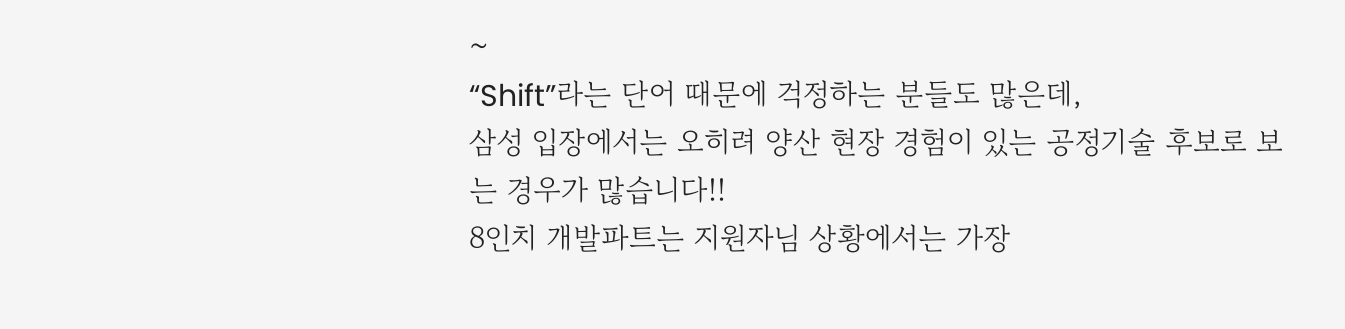~
“Shift”라는 단어 때문에 걱정하는 분들도 많은데,
삼성 입장에서는 오히려 양산 현장 경험이 있는 공정기술 후보로 보는 경우가 많습니다!!
8인치 개발파트는 지원자님 상황에서는 가장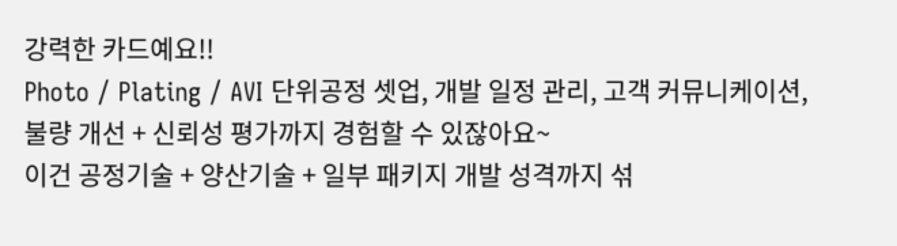강력한 카드예요!!
Photo / Plating / AVI 단위공정 셋업, 개발 일정 관리, 고객 커뮤니케이션,
불량 개선 + 신뢰성 평가까지 경험할 수 있잖아요~
이건 공정기술 + 양산기술 + 일부 패키지 개발 성격까지 섞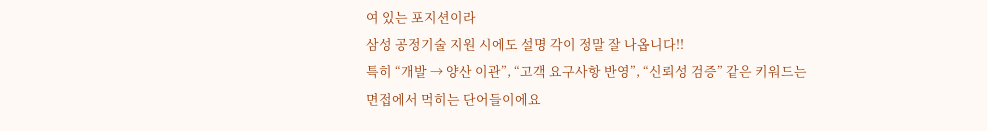여 있는 포지션이라
삼성 공정기술 지원 시에도 설명 각이 정말 잘 나옵니다!!
특히 “개발 → 양산 이관”, “고객 요구사항 반영”, “신뢰성 검증” 같은 키워드는
면접에서 먹히는 단어들이에요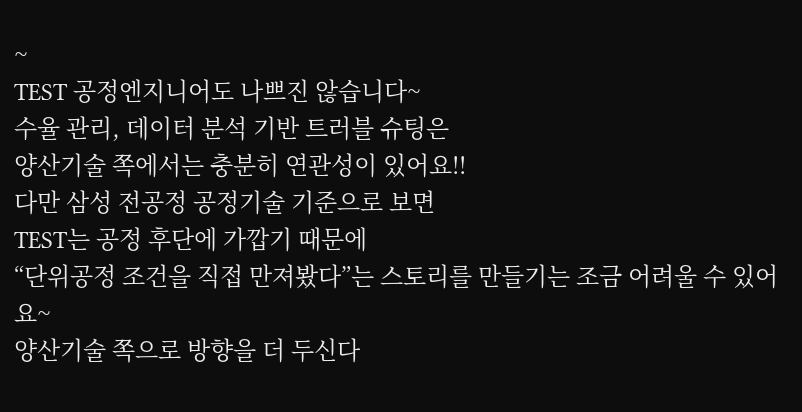~
TEST 공정엔지니어도 나쁘진 않습니다~
수율 관리, 데이터 분석 기반 트러블 슈팅은
양산기술 쪽에서는 충분히 연관성이 있어요!!
다만 삼성 전공정 공정기술 기준으로 보면
TEST는 공정 후단에 가깝기 때문에
“단위공정 조건을 직접 만져봤다”는 스토리를 만들기는 조금 어려울 수 있어요~
양산기술 쪽으로 방향을 더 두신다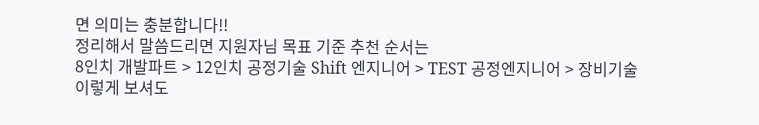면 의미는 충분합니다!!
정리해서 말씀드리면 지원자님 목표 기준 추천 순서는
8인치 개발파트 > 12인치 공정기술 Shift 엔지니어 > TEST 공정엔지니어 > 장비기술
이렇게 보셔도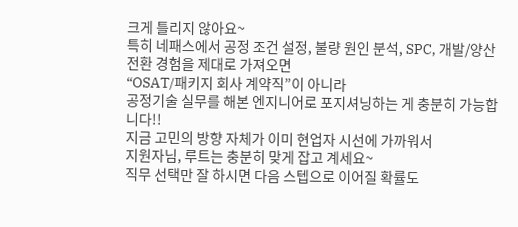크게 틀리지 않아요~
특히 네패스에서 공정 조건 설정, 불량 원인 분석, SPC, 개발/양산 전환 경험을 제대로 가져오면
“OSAT/패키지 회사 계약직”이 아니라
공정기술 실무를 해본 엔지니어로 포지셔닝하는 게 충분히 가능합니다!!
지금 고민의 방향 자체가 이미 현업자 시선에 가까워서
지원자님, 루트는 충분히 맞게 잡고 계세요~
직무 선택만 잘 하시면 다음 스텝으로 이어질 확률도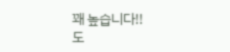꽤 높습니다!!
도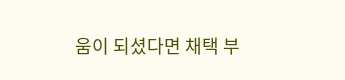움이 되셨다면 채택 부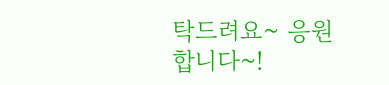탁드려요~ 응원합니다~!